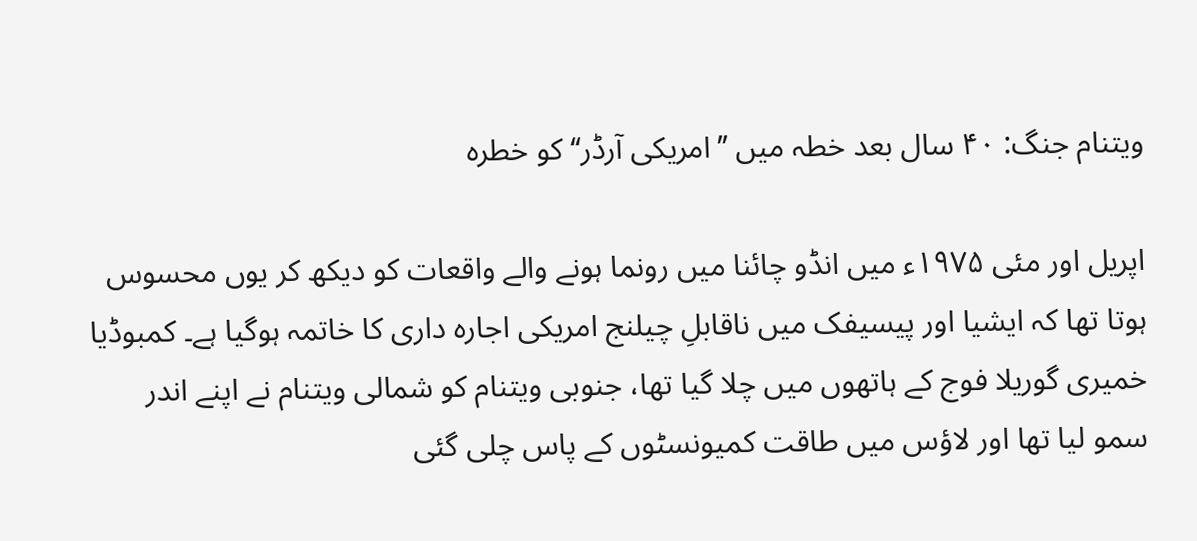ویتنام جنگ: ۴۰ سال بعد خطہ میں ’’امریکی آرڈر‘‘ کو خطرہ

اپریل اور مئی ۱۹۷۵ء میں انڈو چائنا میں رونما ہونے والے واقعات کو دیکھ کر یوں محسوس ہوتا تھا کہ ایشیا اور پیسیفک میں ناقابلِ چیلنج امریکی اجارہ داری کا خاتمہ ہوگیا ہے۔ کمبوڈیا خمیری گوریلا فوج کے ہاتھوں میں چلا گیا تھا، جنوبی ویتنام کو شمالی ویتنام نے اپنے اندر سمو لیا تھا اور لاؤس میں طاقت کمیونسٹوں کے پاس چلی گئی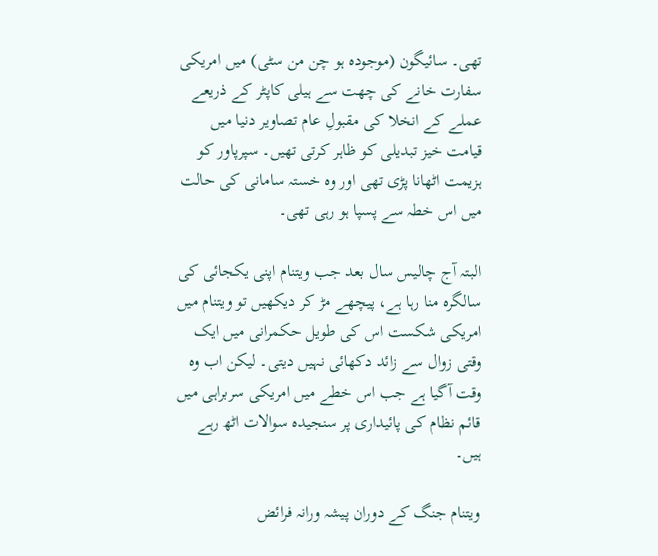تھی۔ سائیگون (موجودہ ہو چن من سٹی) میں امریکی سفارت خانے کی چھت سے ہیلی کاپٹر کے ذریعے عملے کے انخلا کی مقبولِ عام تصاویر دنیا میں قیامت خیز تبدیلی کو ظاہر کرتی تھیں۔ سپرپاور کو ہزیمت اٹھانا پڑی تھی اور وہ خستہ سامانی کی حالت میں اس خطہ سے پسپا ہو رہی تھی۔

البتہ آج چالیس سال بعد جب ویتنام اپنی یکجائی کی سالگرہ منا رہا ہے، پیچھے مڑ کر دیکھیں تو ویتنام میں امریکی شکست اس کی طویل حکمرانی میں ایک وقتی زوال سے زائد دکھائی نہیں دیتی۔ لیکن اب وہ وقت آگیا ہے جب اس خطے میں امریکی سربراہی میں قائم نظام کی پائیداری پر سنجیدہ سوالات اٹھ رہے ہیں۔

ویتنام جنگ کے دوران پیشہ ورانہ فرائض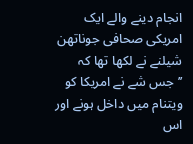انجام دینے والے ایک امریکی صحافی جوناتھن شیلنے نے لکھا تھا کہ ’’جس شے نے امریکا کو ویتنام میں داخل ہونے اور اس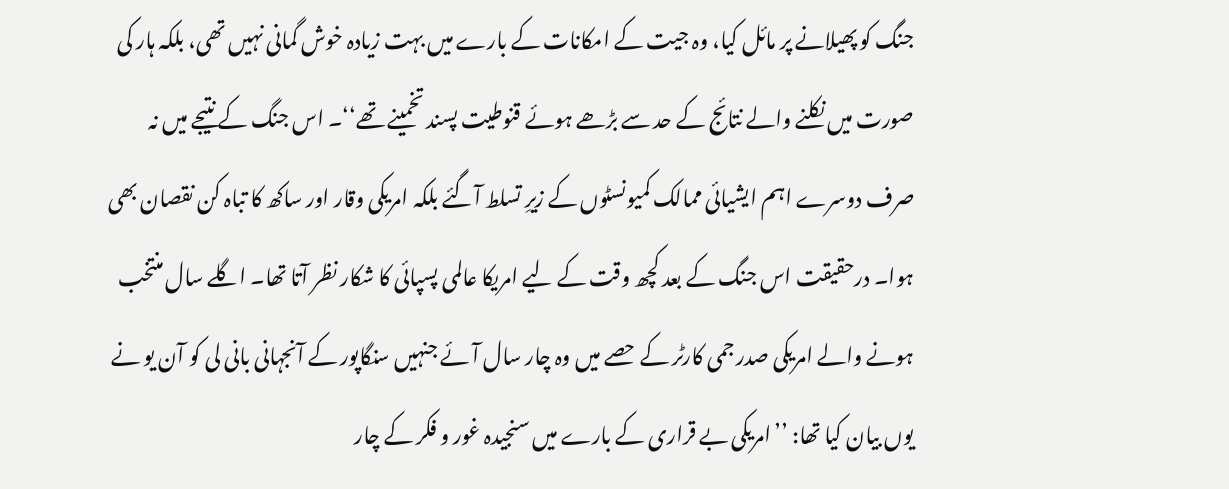جنگ کو پھیلانے پر مائل کیا، وہ جیت کے امکانات کے بارے میں بہت زیادہ خوش گمانی نہیں تھی، بلکہ ہار کی صورت میں نکلنے والے نتائج کے حد سے بڑھے ہوئے قنوطیت پسند تخمینے تھے‘‘۔ اس جنگ کے نتیجے میں نہ صرف دوسرے اہم ایشیائی ممالک کمیونسٹوں کے زیرِ تسلط آگئے بلکہ امریکی وقار اور ساکھ کا تباہ کن نقصان بھی ہوا۔ درحقیقت اس جنگ کے بعد کچھ وقت کے لیے امریکا عالمی پسپائی کا شکار نظر آتا تھا۔ اگلے سال منتخب ہونے والے امریکی صدر جمی کارٹر کے حصے میں وہ چار سال آئے جنہیں سنگاپور کے آنجہانی بانی لی کو آن یو نے یوں بیان کیا تھا: ’’امریکی بے قراری کے بارے میں سنجیدہ غور و فکر کے چار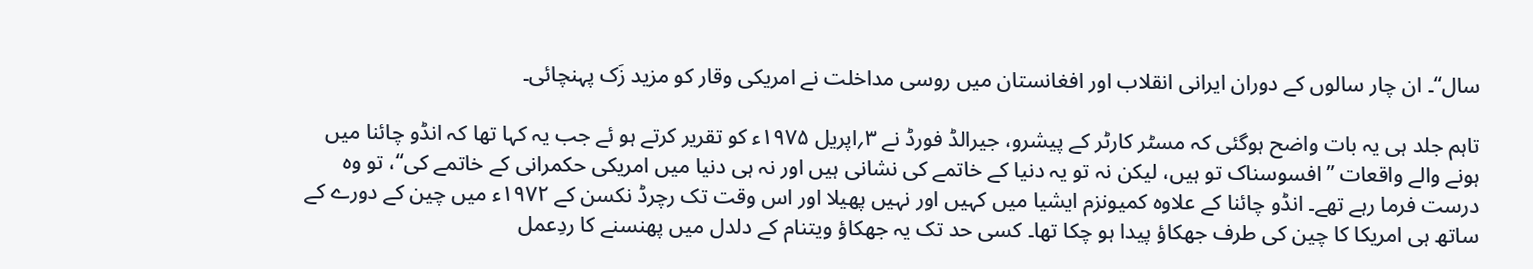سال‘‘۔ ان چار سالوں کے دوران ایرانی انقلاب اور افغانستان میں روسی مداخلت نے امریکی وقار کو مزید زَک پہنچائی۔

تاہم جلد ہی یہ بات واضح ہوگئی کہ مسٹر کارٹر کے پیشرو، جیرالڈ فورڈ نے ۳؍اپریل ۱۹۷۵ء کو تقریر کرتے ہو ئے جب یہ کہا تھا کہ انڈو چائنا میں ہونے والے واقعات ’’افسوسناک تو ہیں، لیکن نہ تو یہ دنیا کے خاتمے کی نشانی ہیں اور نہ ہی دنیا میں امریکی حکمرانی کے خاتمے کی‘‘، تو وہ درست فرما رہے تھے۔ انڈو چائنا کے علاوہ کمیونزم ایشیا میں کہیں اور نہیں پھیلا اور اس وقت تک رچرڈ نکسن کے ۱۹۷۲ء میں چین کے دورے کے ساتھ ہی امریکا کا چین کی طرف جھکاؤ پیدا ہو چکا تھا۔ کسی حد تک یہ جھکاؤ ویتنام کے دلدل میں پھنسنے کا ردِعمل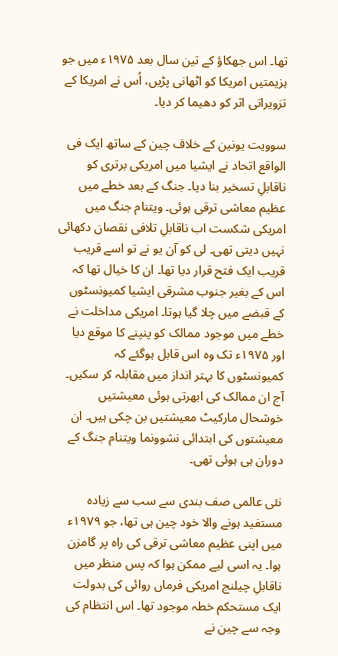تھا۔ اس جھکاؤ کے تین سال بعد ۱۹۷۵ء میں جو ہزیمتیں امریکا کو اٹھانی پڑیں، اُس نے امریکا کے تزویراتی اثر کو دھیما کر دیا۔

سوویت یونین کے خلاف چین کے ساتھ ایک فی الواقع اتحاد نے ایشیا میں امریکی برتری کو ناقابلِ تسخیر بنا دیا۔ جنگ کے بعد خطے میں عظیم معاشی ترقی ہوئی۔ ویتنام جنگ میں امریکی شکست اب ناقابلِ تلافی نقصان دکھائی نہیں دیتی تھی۔ لی کو آن یو نے تو اسے قریب قریب ایک فتح قرار دیا تھا۔ ان کا خیال تھا کہ اس کے بغیر جنوب مشرقی ایشیا کمیونسٹوں کے قبضے میں چلا گیا ہوتا۔ امریکی مداخلت نے خطے میں موجود ممالک کو پنپنے کا موقع دیا اور ۱۹۷۵ء تک وہ اس قابل ہوگئے کہ کمیونسٹوں کا بہتر انداز میں مقابلہ کر سکیں۔ آج ان ممالک کی ابھرتی ہوئی معیشتیں خوشحال مارکیٹ معیشتیں بن چکی ہیں۔ ان معیشتوں کی ابتدائی نشوونما ویتنام جنگ کے دوران ہی ہوئی تھی۔

نئی عالمی صف بندی سے سب سے زیادہ مستفید ہونے والا خود چین ہی تھا، جو ۱۹۷۹ء میں اپنی عظیم معاشی ترقی کی راہ پر گامزن ہوا۔ یہ اسی لیے ممکن ہوا کہ پس منظر میں ناقابلِ چیلنج امریکی فرماں روائی کی بدولت ایک مستحکم خطہ موجود تھا۔ اس انتظام کی وجہ سے چین نے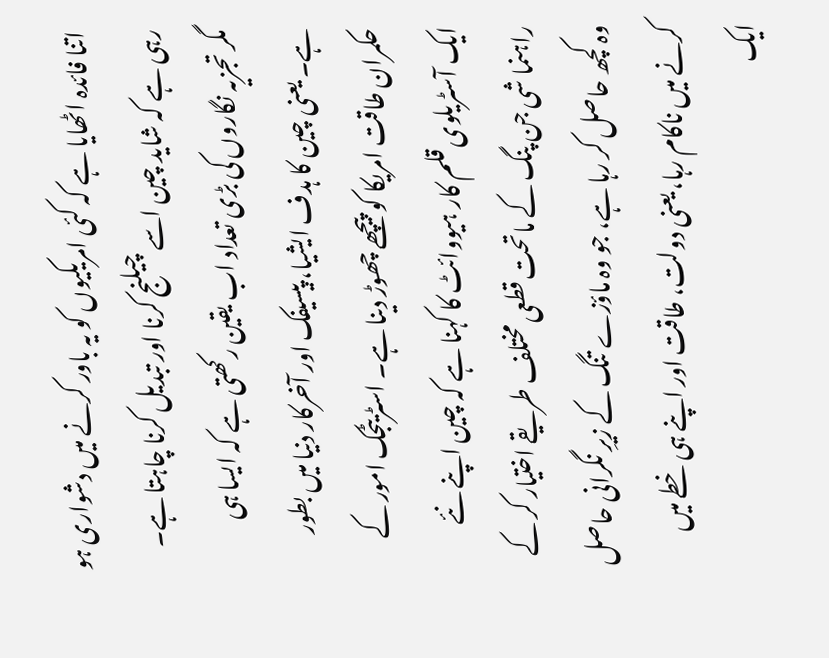اتنا فائدہ اٹھایا ہے کہ کئی امریکیوں کو یہ باور کرنے میں دشواری ہو رہی ہے کہ شاید چین اسے چیلنج کرنا اور تبدیل کرنا چاہتا ہے۔ مگر تجزیہ نگاروں کی بڑی تعداد اب یقین رکھتی ہے کہ ایسا ہی ہے۔ یعنی چین کا ہدف ایشیا، پیسیفک اور آخرکار دنیا میں بطور حکمران طاقت امریکا کو پیچھے چھوڑ دینا ہے۔ اسٹریٹجک امور کے ایک آسٹریلوی قلم کار ہیووائٹ کا کہنا ہے کہ چین اپنے نئے راہنما شی جن پنگ کے ماتحت قطعی مختلف طریقے اختیار کر کے وہ کچھ حاصل کر رہا ہے، جو وہ ماؤزے تنگ کے زیرِ نگرانی حاصل کرنے میں ناکام رہا، یعنی دولت، طاقت اور اپنے ہی خطے میں ایک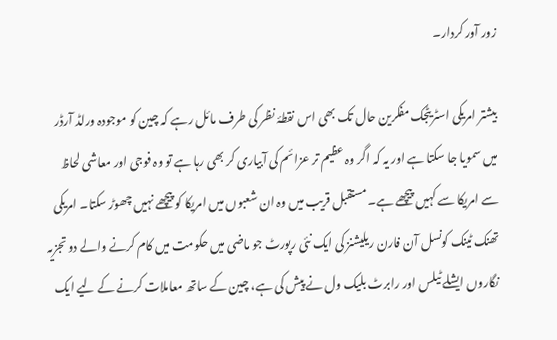زور آور کردار۔

بیشتر امریکی اسٹریٹجک مفکرین حال تک بھی اس نقطۂ نظر کی طرف مائل رہے کہ چین کو موجودہ ورلڈ آرڈر میں سمویا جا سکتا ہے اور یہ کہ اگر وہ عظیم تر عزائم کی آبیاری کر بھی رہا ہے تو وہ فوجی اور معاشی لحاظ سے امریکا سے کہیں پیچھے ہے۔ مستقبل قریب میں وہ ان شعبوں میں امریکا کو پیچھے نہیں چھوڑ سکتا۔ امریکی تھنک ٹینک کونسل آن فارن ریلیشنز کی ایک نئی رپورٹ جو ماضی میں حکومت میں کام کرنے والے دو تجزیہ نگاروں ایشلے ٹیلس اور رابرٹ بلیک ول نے پیش کی ہے، چین کے ساتھ معاملات کرنے کے لیے ایک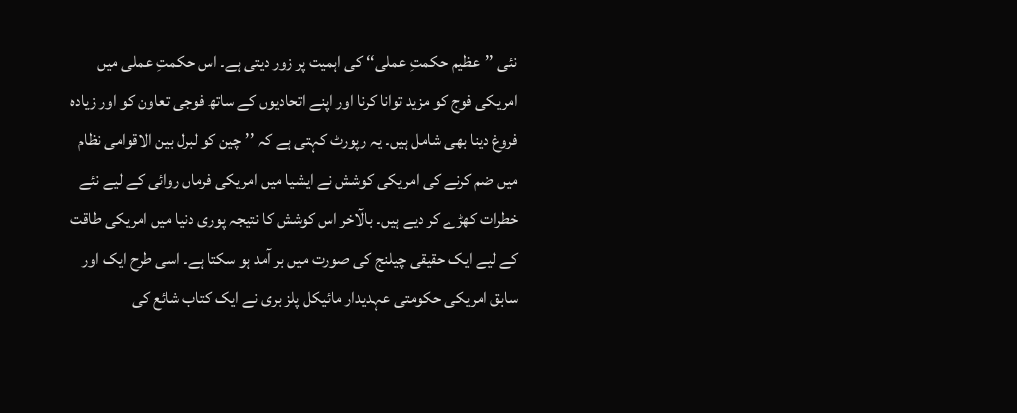نئی ’’عظیم حکمتِ عملی‘‘ کی اہمیت پر زور دیتی ہے۔ اس حکمتِ عملی میں امریکی فوج کو مزید توانا کرنا اور اپنے اتحادیوں کے ساتھ فوجی تعاون کو اور زیادہ فروغ دینا بھی شامل ہیں۔ یہ رپورٹ کہتی ہے کہ ’’چین کو لبرل بین الاقوامی نظام میں ضم کرنے کی امریکی کوشش نے ایشیا میں امریکی فرماں روائی کے لیے نئے خطرات کھڑے کر دیے ہیں۔ بالٓاخر اس کوشش کا نتیجہ پوری دنیا میں امریکی طاقت کے لیے ایک حقیقی چیلنج کی صورت میں بر آمد ہو سکتا ہے۔ اسی طرح ایک اور سابق امریکی حکومتی عہدیدار مائیکل پلز بری نے ایک کتاب شائع کی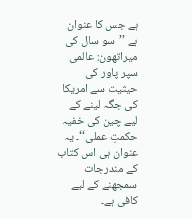ہے جس کا عنوان ہے ’’سو سال کی میراتھون: عالمی سپر پاور کی حیثیت سے امریکا کی جگہ لینے کے لیے چین کی خفیہ حکمتِ عملی‘‘۔ یہ عنوان ہی اس کتاب کے مندرجات سمجھنے کے لیے کافی ہے۔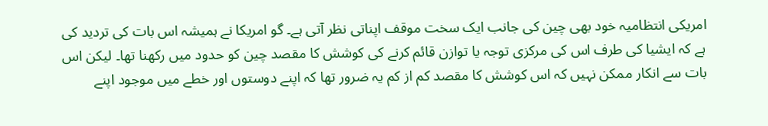امریکی انتظامیہ خود بھی چین کی جانب ایک سخت موقف اپناتی نظر آتی ہے۔ گو امریکا نے ہمیشہ اس بات کی تردید کی ہے کہ ایشیا کی طرف اس کی مرکزی توجہ یا توازن قائم کرنے کی کوشش کا مقصد چین کو حدود میں رکھنا تھا۔ لیکن اس بات سے انکار ممکن نہیں کہ اس کوشش کا مقصد کم از کم یہ ضرور تھا کہ اپنے دوستوں اور خطے میں موجود اپنے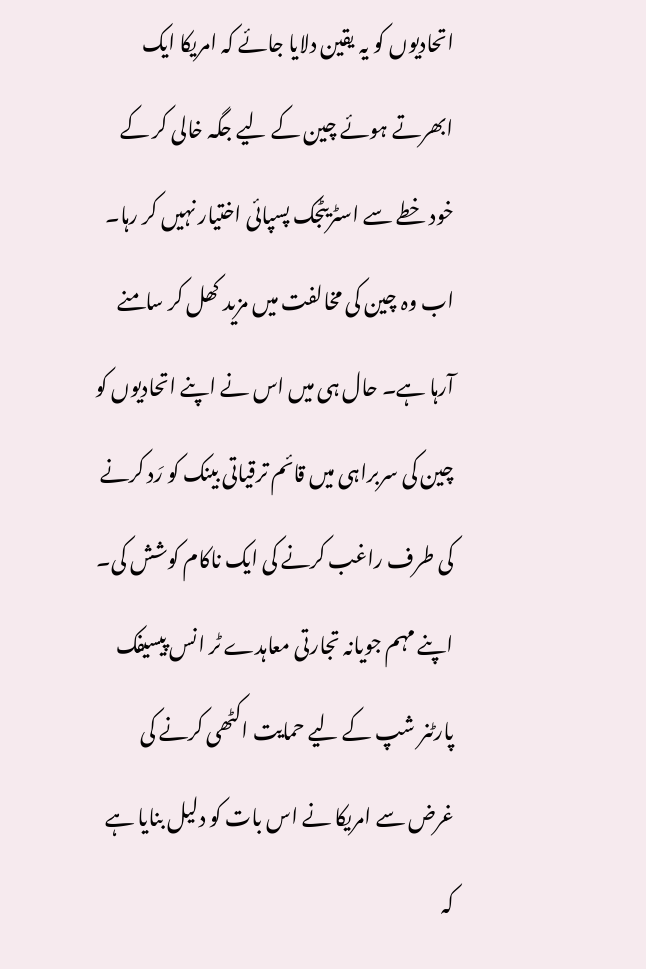اتحادیوں کو یہ یقین دلایا جائے کہ امریکا ایک ابھرتے ہوئے چین کے لیے جگہ خالی کر کے خود خطے سے اسٹریٹجک پسپائی اختیار نہیں کر رہا۔ اب وہ چین کی مخالفت میں مزید کھل کر سامنے آرہا ہے۔ حال ہی میں اس نے اپنے اتحادیوں کو چین کی سربراہی میں قائم ترقیاتی بینک کو رَد کرنے کی طرف راغب کرنے کی ایک ناکام کوشش کی۔ اپنے مہم جویانہ تجارتی معاہدے ٹر انس پیسیفک پارٹنر شپ کے لیے حمایت اکٹھی کرنے کی غرض سے امریکا نے اس بات کو دلیل بنایا ہے کہ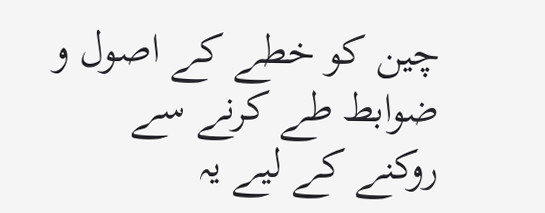چین کو خطے کے اصول و ضوابط طے کرنے سے روکنے کے لیے یہ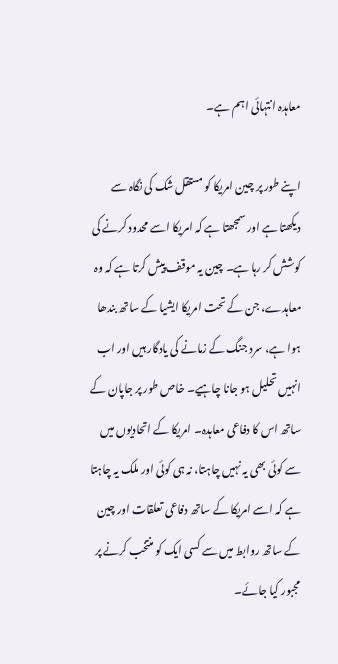معاہدہ انتہائی اہم ہے۔

اپنے طور پر چین امریکا کو مستقل شک کی نگاہ سے دیکھتا ہے اور سمجھتا ہے کہ امریکا اسے محدود کرنے کی کوشش کر رہا ہے۔ چین یہ موقف پیش کرتا ہے کہ وہ معاہدے، جن کے تحت امریکا ایشیا کے ساتھ بندھا ہوا ہے، سرد جنگ کے زمانے کی یادگار ہیں اور اب انہیں تحلیل ہو جانا چاہیے۔ خاص طور پر جاپان کے ساتھ اس کا دفاعی معاہدہ۔ امریکا کے اتحادیوں میں سے کوئی بھی یہ نہیں چاہتا، نہ ہی کوئی اور ملک یہ چاہتا ہے کہ اسے امریکا کے ساتھ دفاعی تعلقات اور چین کے ساتھ روابط میں سے کسی ایک کو منتخب کرنے پر مجبور کیا جائے۔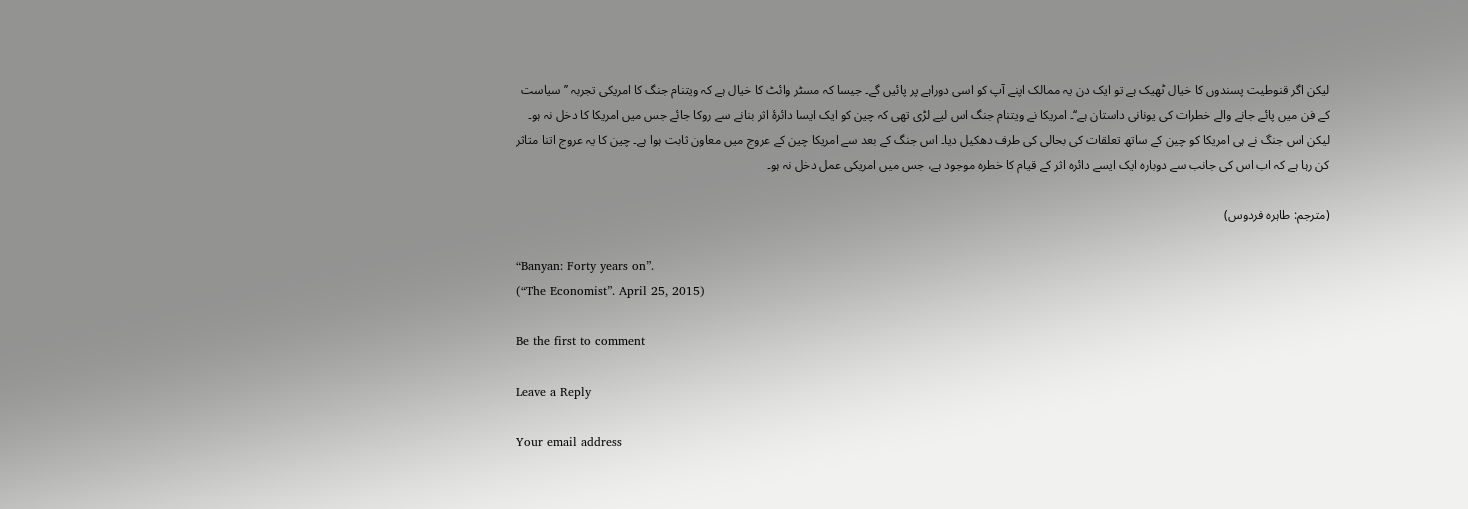لیکن اگر قنوطیت پسندوں کا خیال ٹھیک ہے تو ایک دن یہ ممالک اپنے آپ کو اسی دوراہے پر پائیں گے۔ جیسا کہ مسٹر وائٹ کا خیال ہے کہ ویتنام جنگ کا امریکی تجربہ ’’سیاست کے فن میں پائے جانے والے خطرات کی یونانی داستان ہے‘‘۔ امریکا نے ویتنام جنگ اس لیے لڑی تھی کہ چین کو ایک ایسا دائرۂ اثر بنانے سے روکا جائے جس میں امریکا کا دخل نہ ہو۔ لیکن اس جنگ نے ہی امریکا کو چین کے ساتھ تعلقات کی بحالی کی طرف دھکیل دیا۔ اس جنگ کے بعد سے امریکا چین کے عروج میں معاون ثابت ہوا ہے۔ چین کا یہ عروج اتنا متاثر کن رہا ہے کہ اب اس کی جانب سے دوبارہ ایک ایسے دائرہ اثر کے قیام کا خطرہ موجود ہے، جس میں امریکی عمل دخل نہ ہو۔

(مترجم: طاہرہ فردوس)

“Banyan: Forty years on”.
(“The Economist”. April 25, 2015)

Be the first to comment

Leave a Reply

Your email address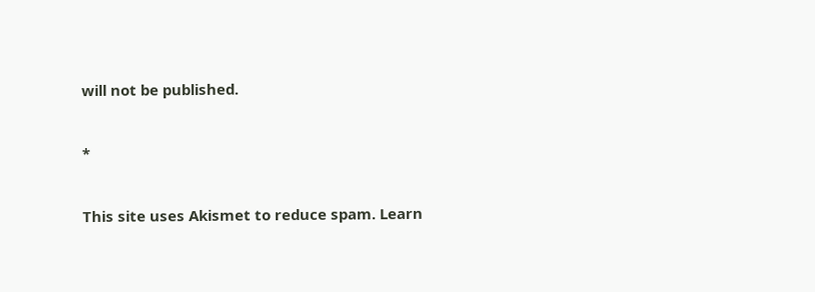will not be published.


*


This site uses Akismet to reduce spam. Learn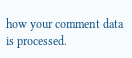how your comment data is processed.